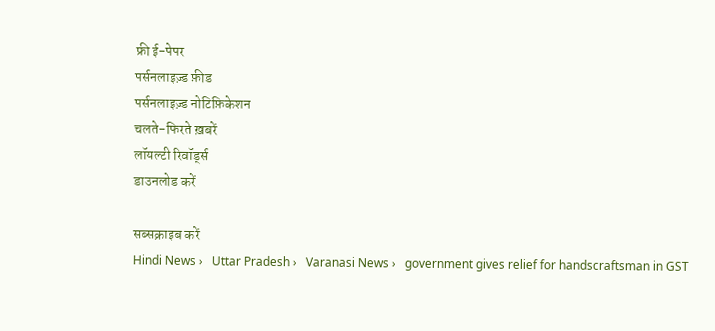फ्री ई-पेपर
पर्सनलाइज़्ड फ़ीड
पर्सनलाइज़्ड नोटिफ़िकेशन
चलते-फिरते ख़बरें
लॉयल्टी रिवॉर्ड्स
डाउनलोड करें

सब्सक्राइब करें
Hindi News ›   Uttar Pradesh ›   Varanasi News ›   government gives relief for handscraftsman in GST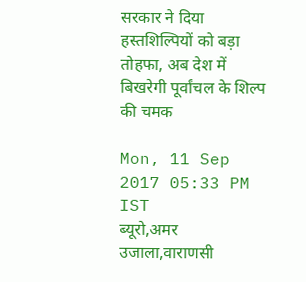सरकार ने दिया हस्तशिल्पियों को बड़ा तोहफा, अब देश में बिखरेगी पूर्वांचल के शिल्प की चमक

Mon, 11 Sep 2017 05:33 PM IST
ब्यूरो,अमर उजाला,वाराणसी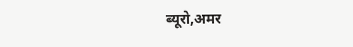ब्यूरो,अमर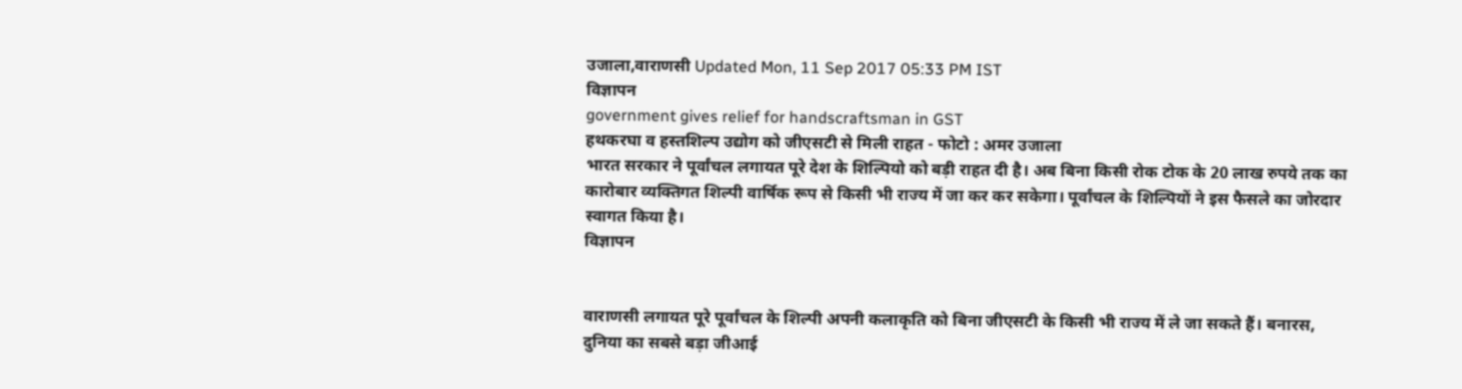उजाला,वाराणसी Updated Mon, 11 Sep 2017 05:33 PM IST
विज्ञापन
government gives relief for handscraftsman in GST
हथकरघा व हस्तशिल्प उद्योग को जीएसटी से मिली राहत - फोटो : अमर उजाला
भारत सरकार ने पूर्वांचल लगायत पूरे देश के शिल्पियो को बड़ी राहत दी है। अब बिना किसी रोक टोक के 20 लाख रुपये तक का कारोबार व्यक्तिगत शिल्पी वार्षिक रूप से किसी भी राज्य में जा कर कर सकेगा। पूर्वांचल के शिल्पियों ने इस फैसले का जोरदार स्वागत किया है।
विज्ञापन


वाराणसी लगायत पूरे पूर्वांचल के शिल्पी अपनी कलाकृति को बिना जीएसटी के किसी भी राज्य में ले जा सकते हैं। बनारस, दुनिया का सबसे बड़ा जीआई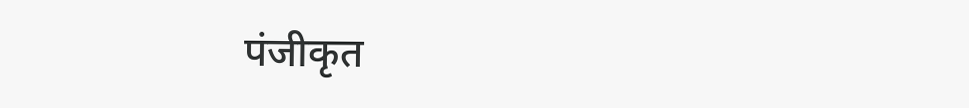पंजीकृत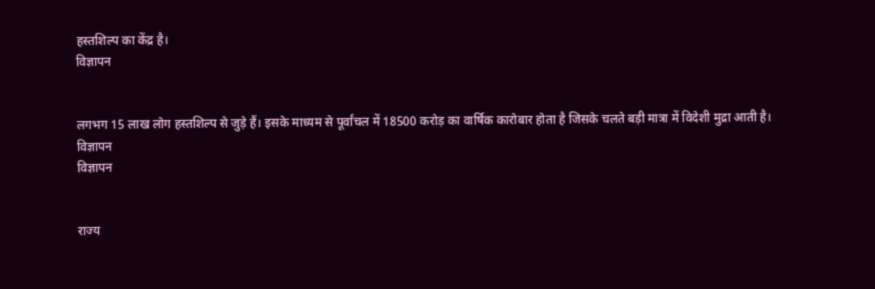हस्तशिल्प का केंद्र है।
विज्ञापन


लगभग 15 लाख लोग हस्तशिल्प से जुड़े हैं। इसके माध्यम से पूर्वांचल में 18500 करोड़ का वार्षिक कारोबार होता है जिसके चलते बड़ी मात्रा में विदेशी मुद्रा आती है।
विज्ञापन
विज्ञापन


राज्य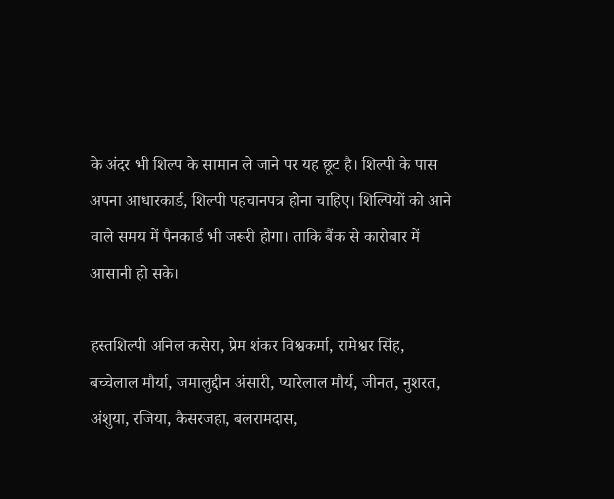के अंदर भी शिल्प के सामान ले जाने पर यह छूट है। शिल्पी के पास अपना आधारकार्ड, शिल्पी पहचानपत्र होना चाहिए। शिल्पियों को आने वाले समय में पैनकार्ड भी जरूरी होगा। ताकि बैंक से कारोबार में आसानी हो सके।

हस्तशिल्पी अनिल कसेरा, प्रेम शंकर विश्वकर्मा, रामेश्वर सिंह, बच्चेलाल मौर्या, जमालुद्दीन अंसारी, प्यारेलाल मौर्य, जीनत, नुशरत, अंशुया, रजिया, कैसरजहा, बलरामदास,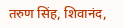तरुण सिंह, शिवानंद,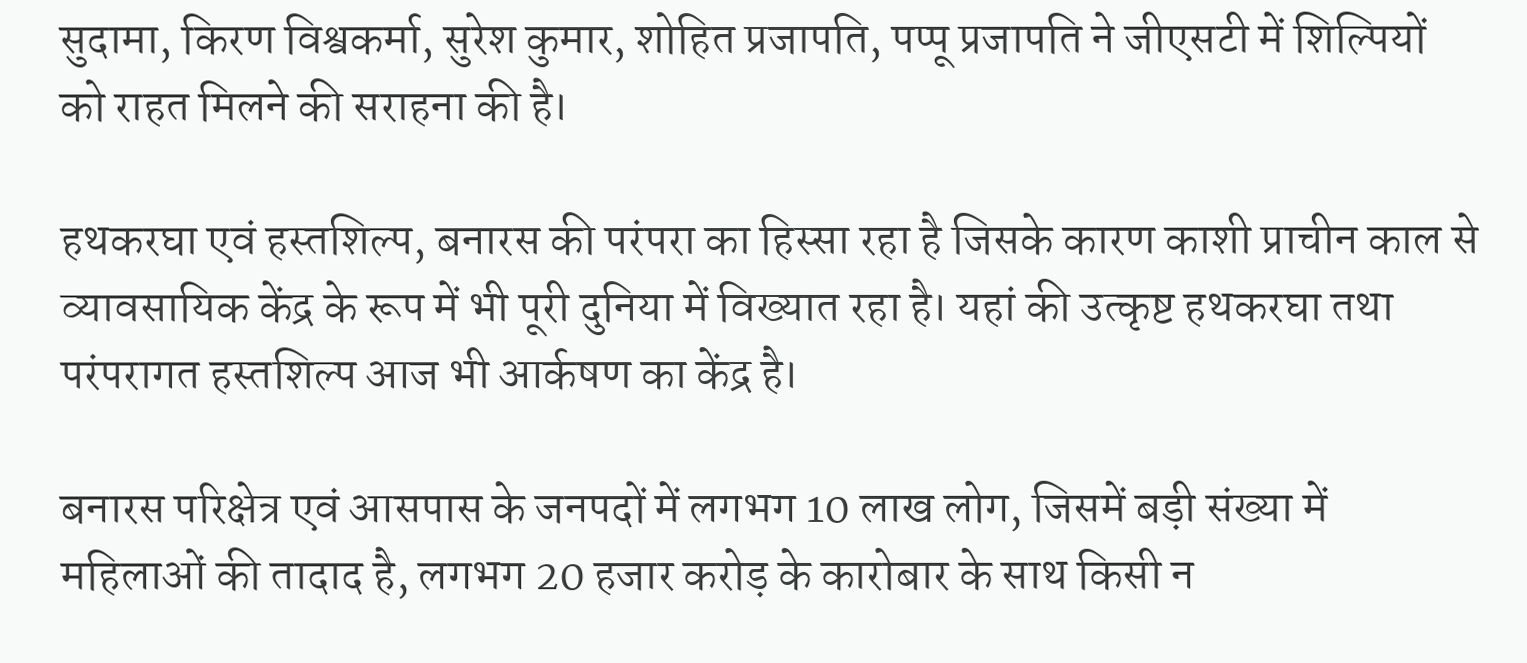सुदामा, किरण विश्वकर्मा, सुरेश कुमार, शोहित प्रजापति, पप्पू प्रजापति ने जीएसटी में शिल्पियों को राहत मिलने की सराहना की है।

हथकरघा एवं हस्तशिल्प, बनारस की परंपरा का हिस्सा रहा है जिसके कारण काशी प्राचीन काल से व्यावसायिक केंद्र के रूप में भी पूरी दुनिया में विख्यात रहा है। यहां की उत्कृष्ट हथकरघा तथा परंपरागत हस्तशिल्प आज भी आर्कषण का केंद्र है।

बनारस परिक्षेत्र एवं आसपास के जनपदों में लगभग 10 लाख लोग, जिसमें बड़ी संख्या में महिलाओं की तादाद है, लगभग 20 हजार करोड़ के कारोबार के साथ किसी न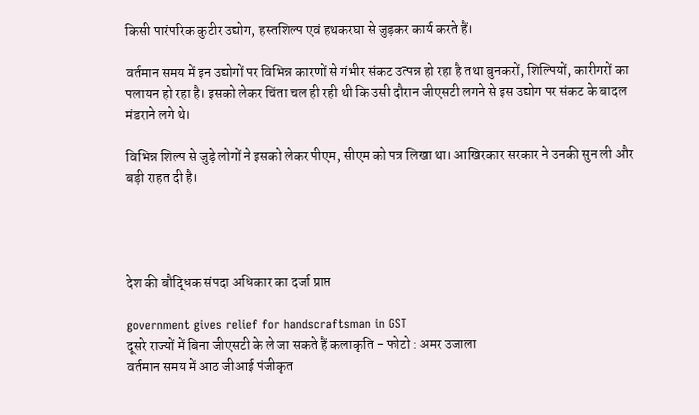किसी पारंपरिक कुटीर उद्योग, हस्तशिल्प एवं हथकरघा से जुड़कर कार्य करते हैं।

वर्तमान समय में इन उद्योगों पर विभिन्न कारणों से गंभीर संकट उत्पन्न हो रहा है तथा बुनकरों, शिल्पियों, कारीगरों का पलायन हो रहा है। इसको लेकर चिंता चल ही रही थी कि उसी दौरान जीएसटी लगने से इस उद्योग पर संकट के बादल मंडराने लगे थे।

विभिन्न शिल्प से जुड़े लोगों ने इसको लेकर पीएम, सीएम को पत्र लिखा था। आखिरकार सरकार ने उनकी सुन ली और बड़ी राहत दी है।




देश की बौद्धिक संपदा अधिकार का दर्जा प्राप्त

government gives relief for handscraftsman in GST
दूसरे राज्यों में बिना जीएसटी के ले जा सकते हैं कलाकृति - फोटो : अमर उजाला
वर्तमान समय में आठ जीआई पंजीकृत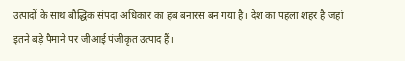उत्पादों के साथ बौद्धिक संपदा अधिकार का हब बनारस बन गया है। देश का पहला शहर है जहां इतने बड़े पैमाने पर जीआई पंजीकृत उत्पाद हैं।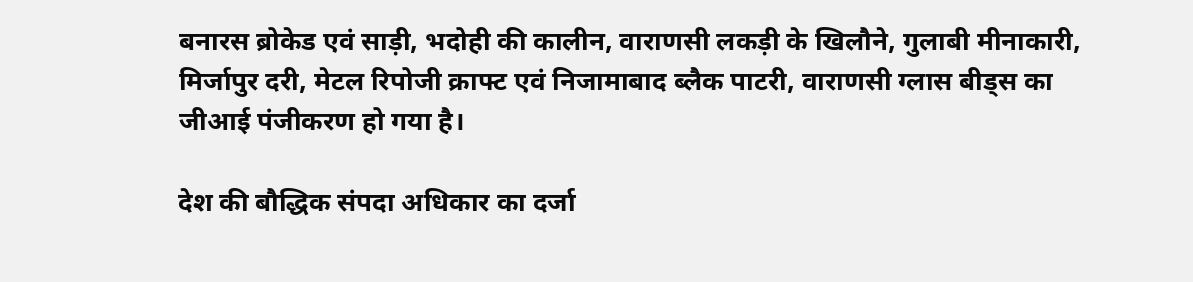बनारस ब्रोकेड एवं साड़ी, भदोही की कालीन, वाराणसी लकड़ी के खिलौने, गुलाबी मीनाकारी, मिर्जापुर दरी, मेटल रिपोजी क्राफ्ट एवं निजामाबाद ब्लैक पाटरी, वाराणसी ग्लास बीड्स का जीआई पंजीकरण हो गया है।

देश की बौद्धिक संपदा अधिकार का दर्जा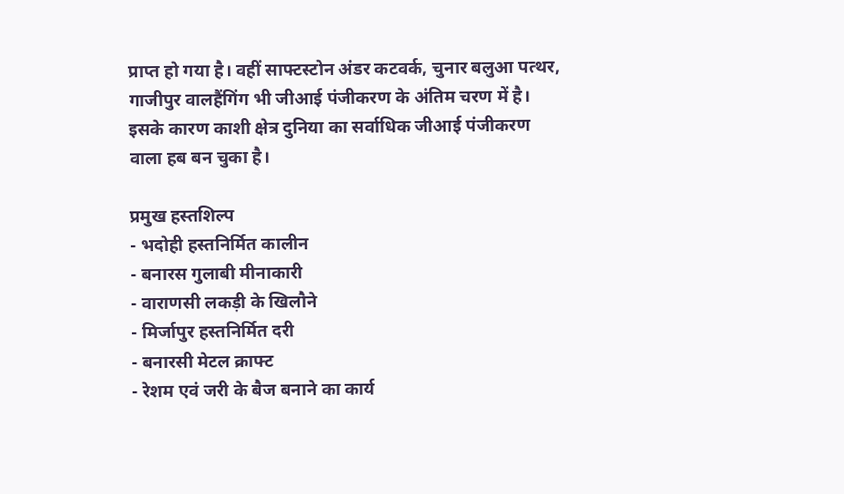प्राप्त हो गया है। वहीं साफ्टस्टोन अंडर कटवर्क, चुनार बलुआ पत्थर, गाजीपुर वालहैंगिंग भी जीआई पंजीकरण के अंतिम चरण में है। इसके कारण काशी क्षेत्र दुनिया का सर्वाधिक जीआई पंजीकरण वाला हब बन चुका है।

प्रमुख हस्तशिल्प
- भदोही हस्तनिर्मित कालीन
- बनारस गुलाबी मीनाकारी
- वाराणसी लकड़ी के खिलौने
- मिर्जापुर हस्तनिर्मित दरी
- बनारसी मेटल क्राफ्ट
- रेशम एवं जरी के बैज बनाने का कार्य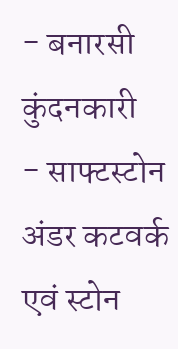- बनारसी कुंदनकारी
- साफ्टस्टोन अंडर कटवर्क एवं स्टोन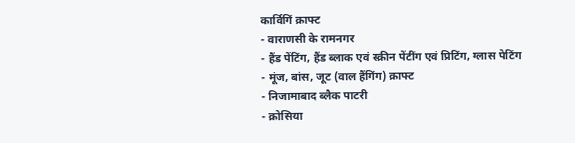कार्विगिं क्राफ्ट
- वाराणसी के रामनगर
- हैंड पेंटिंग, हैंड ब्लाक एवं स्क्रीन पेंटींग एवं प्रिटिंग, ग्लास पेटिंग
- मूंज, बांस, जूट (वाल हैंगिंग) क्राफ्ट
- निजामाबाद ब्लैक पाटरी
- क्रोसिया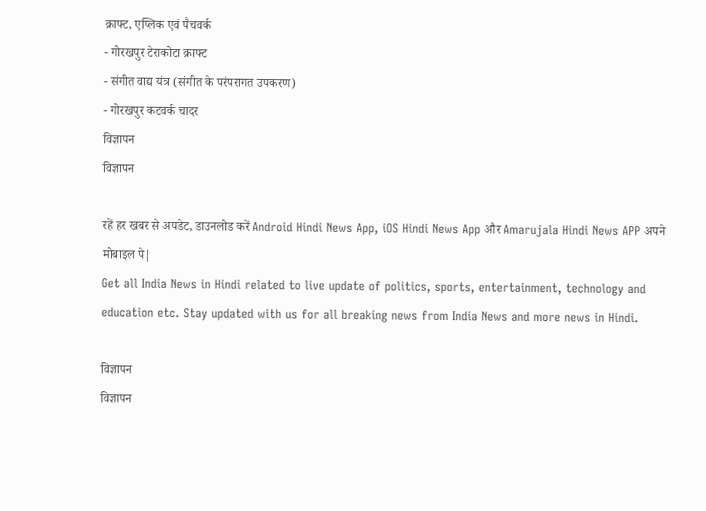क्राफ्ट, एप्लिक एवं पैचवर्क
- गोरखपुर टेराकोटा क्राफ्ट
- संगीत वाद्य यंत्र (संगीत के परंपरागत उपकरण)
- गोरखपुर कटवर्क चादर
विज्ञापन
विज्ञापन

रहें हर खबर से अपडेट, डाउनलोड करें Android Hindi News App, iOS Hindi News App और Amarujala Hindi News APP अपने मोबाइल पे|
Get all India News in Hindi related to live update of politics, sports, entertainment, technology and education etc. Stay updated with us for all breaking news from India News and more news in Hindi.

विज्ञापन
विज्ञापन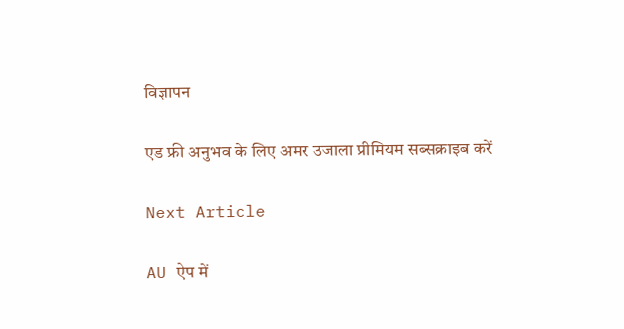विज्ञापन

एड फ्री अनुभव के लिए अमर उजाला प्रीमियम सब्सक्राइब करें

Next Article

AU ऐप में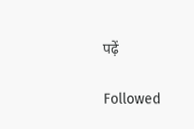पढ़ें

Followed